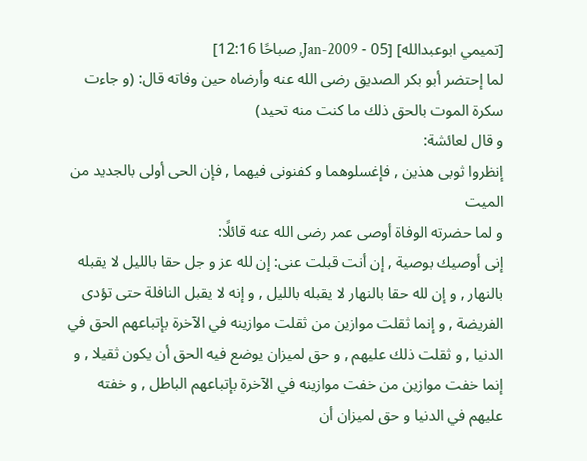[تميمي ابوعبدالله] [05 - Jan-2009, صباحًا 12:16]
لما إحتضر أبو بكر الصديق رضى الله عنه وأرضاه حين وفاته قال: (و جاءت سكرة الموت بالحق ذلك ما كنت منه تحيد)
و قال لعائشة:
إنظروا ثوبى هذين , فإغسلوهما و كفنونى فيهما , فإن الحى أولى بالجديد من الميت
و لما حضرته الوفاة أوصى عمر رضى الله عنه قائلًا:
إنى أوصيك بوصية , إن أنت قبلت عنى: إن لله عز و جل حقا بالليل لا يقبله بالنهار , و إن لله حقا بالنهار لا يقبله بالليل , و إنه لا يقبل النافلة حتى تؤدى الفريضة , و إنما ثقلت موازين من ثقلت موازينه في الآخرة بإتباعهم الحق في الدنيا , و ثقلت ذلك عليهم , و حق لميزان يوضع فيه الحق أن يكون ثقيلا , و إنما خفت موازين من خفت موازينه في الآخرة بإتباعهم الباطل , و خفته عليهم في الدنيا و حق لميزان أن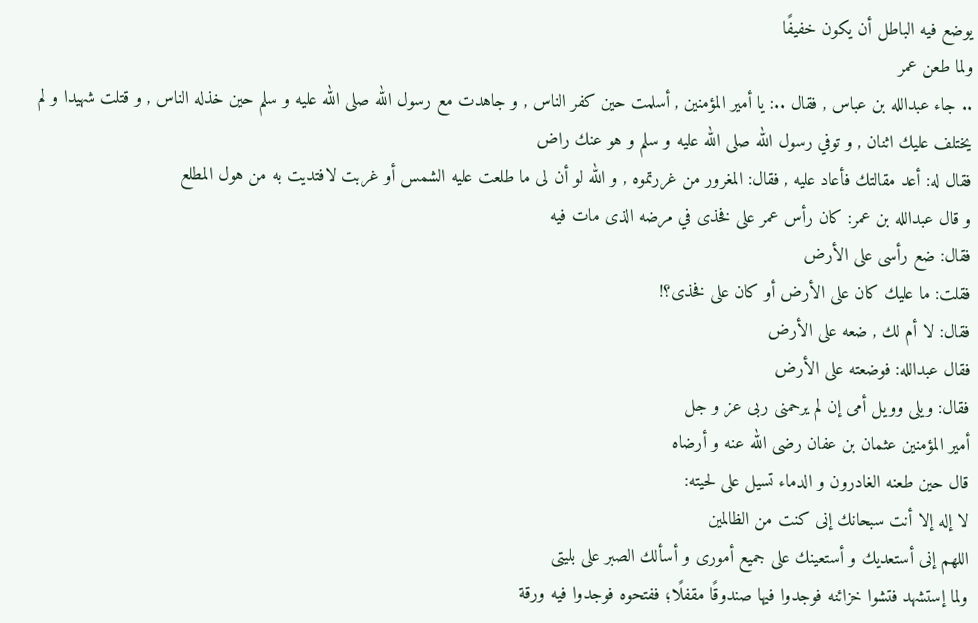يوضع فيه الباطل أن يكون خفيفًا
ولما طعن عمر
.. جاء عبدالله بن عباس , فقال ..: يا أمير المؤمنين , أسلمت حين كفر الناس , و جاهدت مع رسول الله صلى الله عليه و سلم حين خذله الناس , و قتلت شهيدا و لم يختلف عليك اثنان , و توفي رسول الله صلى الله عليه و سلم و هو عنك راض
فقال له: أعد مقالتك فأعاد عليه , فقال: المغرور من غررتموه , و الله لو أن لى ما طلعت عليه الشمس أو غربت لافتديت به من هول المطلع
و قال عبدالله بن عمر: كان رأس عمر على فخذى في مرضه الذى مات فيه
فقال: ضع رأسى على الأرض
فقلت: ما عليك كان على الأرض أو كان على فخذى؟!
فقال: لا أم لك , ضعه على الأرض
فقال عبدالله: فوضعته على الأرض
فقال: ويلى وويل أمى إن لم يرحمنى ربى عز و جل
أمير المؤمنين عثمان بن عفان رضى الله عنه و أرضاه
قال حين طعنه الغادرون و الدماء تسيل على لحيته:
لا إله إلا أنت سبحانك إنى كنت من الظالمين
اللهم إنى أستعديك و أستعينك على جميع أمورى و أسألك الصبر على بليتى
ولما إستشهد فتشوا خزائنه فوجدوا فيها صندوقًا مقفلًا؛ ففتحوه فوجدوا فيه ورقة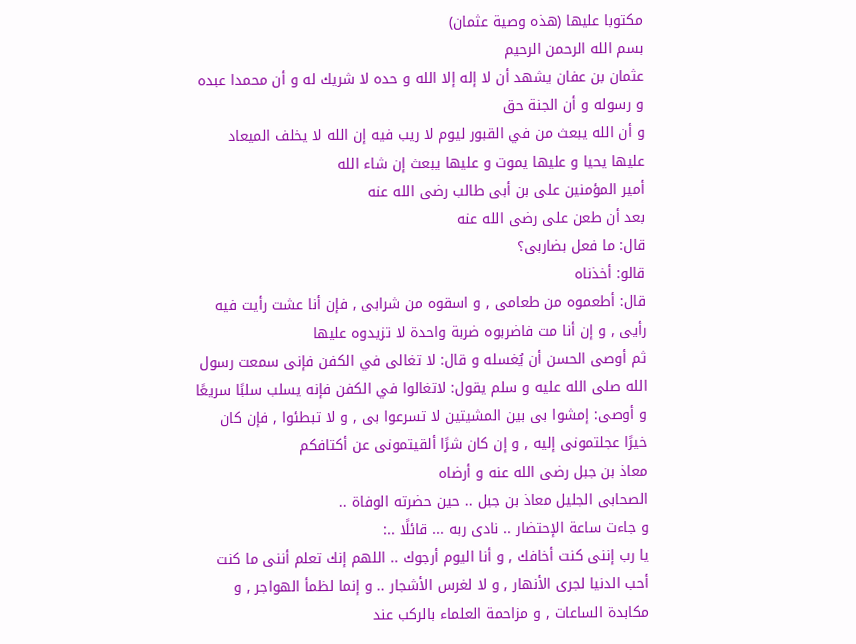مكتوبا عليها (هذه وصية عثمان)
بسم الله الرحمن الرحيم
عثمان بن عفان يشهد أن لا إله إلا الله و حده لا شريك له و أن محمدا عبده و رسوله و أن الجنة حق
و أن الله يبعث من في القبور ليوم لا ريب فيه إن الله لا يخلف الميعاد
عليها يحيا و عليها يموت و عليها يبعث إن شاء الله
أمير المؤمنين على بن أبى طالب رضى الله عنه
بعد أن طعن على رضى الله عنه
قال: ما فعل بضاربى؟
قالو: أخذناه
قال: أطعموه من طعامى , و اسقوه من شرابى , فإن أنا عشت رأيت فيه رأيى , و إن أنا مت فاضربوه ضربة واحدة لا تزيدوه عليها
ثم أوصى الحسن أن يُغسله و قال: لا تغالى في الكفن فإنى سمعت رسول الله صلى الله عليه و سلم يقول: لاتغالوا في الكفن فإنه يسلب سلبًا سريعًا
و أوصى: إمشوا بى بين المشيتين لا تسرعوا بى , و لا تبطئوا , فإن كان خيرًا عجلتمونى إليه , و إن كان شرًا ألقيتمونى عن أكتافكم
معاذ بن جبل رضى الله عنه و أرضاه
الصحابى الجليل معاذ بن جبل .. حين حضرته الوفاة ..
و جاءت ساعة الإحتضار .. نادى ربه ... قائلًا ..:
يا رب إننى كنت أخافك , و أنا اليوم أرجوك .. اللهم إنك تعلم أننى ما كنت أحب الدنيا لجرى الأنهار , و لا لغرس الأشجار .. و إنما لظمأ الهواجر , و مكابدة الساعات , و مزاحمة العلماء بالركب عند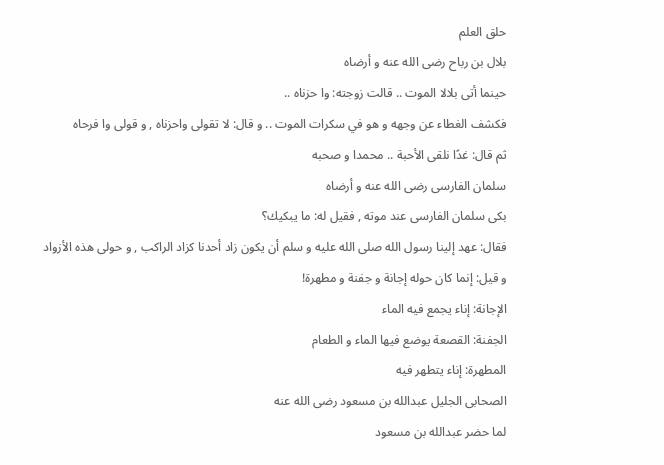حلق العلم
بلال بن رباح رضى الله عنه و أرضاه
حينما أتى بلالا الموت .. قالت زوجته: وا حزناه ..
فكشف الغطاء عن وجهه و هو في سكرات الموت .. و قال: لا تقولى واحزناه , و قولى وا فرحاه
ثم قال: غدًا نلقى الأحبة .. محمدا و صحبه
سلمان الفارسى رضى الله عنه و أرضاه
بكى سلمان الفارسى عند موته , فقيل له: ما يبكيك؟
فقال: عهد إلينا رسول الله صلى الله عليه و سلم أن يكون زاد أحدنا كزاد الراكب , و حولى هذه الأزواد
و قيل: إنما كان حوله إجانة و جفنة و مطهرة!
الإجانة: إناء يجمع فيه الماء
الجفنة: القصعة يوضع فيها الماء و الطعام
المطهرة: إناء يتطهر فيه
الصحابى الجليل عبدالله بن مسعود رضى الله عنه
لما حضر عبدالله بن مسعود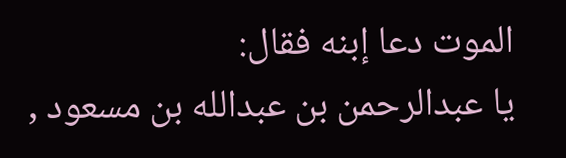الموت دعا إبنه فقال:
يا عبدالرحمن بن عبدالله بن مسعود ,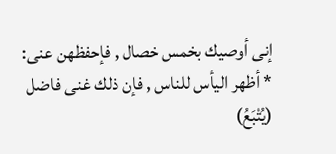إنى أوصيك بخمس خصال , فإحفظهن عنى:
* أظهر اليأس للناس , فإن ذلك غنى فاضل
(يُتْبَعُ)